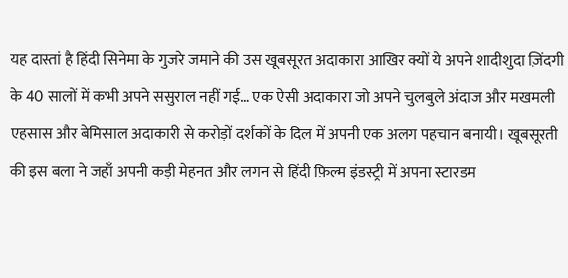यह दास्तां है हिंदी सिनेमा के गुजरे जमाने की उस खूबसूरत अदाकारा आखिर क्यों ये अपने शादीशुदा ज़िंदगी के 40 सालों में कभी अपने ससुराल नहीं गई… एक ऐसी अदाकारा जो अपने चुलबुले अंदाज और मखमली एहसास और बेमिसाल अदाकारी से करोड़ों दर्शकों के दिल में अपनी एक अलग पहचान बनायी। खूबसूरती की इस बला ने जहाँ अपनी कड़ी मेहनत और लगन से हिंदी फ़िल्म इंडस्ट्री में अपना स्टारडम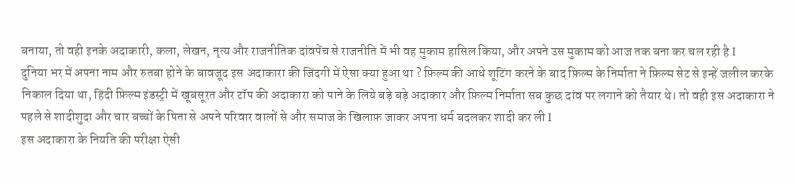बनाया, तो वही इनके अदाकारी, कला, लेखन, नृत्य और राजनीतिक दांवपेंच से राजनीति में भी वह मुकाम हासिल किया, और अपने उस मुकाम को आज तक बना कर चल रही है I
दुनिया भर में अपना नाम और रुतबा होने के बावजूद इस अदाकारा की जिंदगी में ऐसा क्या हुआ था ? फ़िल्म की आधे शूटिंग करने के बाद फ़िल्म के निर्माता ने फ़िल्म सेट से इन्हें जलील करके निकाल दिया था, हिंदी फ़िल्म इंडस्ट्री में खूबसूरत और टॉप की अदाकारा को पाने के लिये बड़े बड़े अदाकार और फ़िल्म निर्माता सब कुछ दांव पर लगाने को तैयार थे। तो वही इस अदाकारा ने पहले से शादीशुदा और चार बच्चों के पिता से अपने परिवार वालों से और समाज के खिलाफ़ जाकर अपना धर्म बदलकर शादी कर ली I
इस अदाकारा के नियति की परीक्षा ऐसी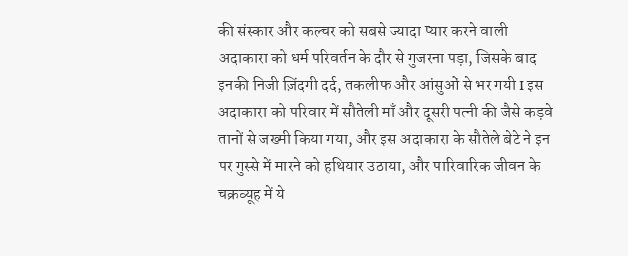की संस्कार और कल्चर को सबसे ज्यादा प्यार करने वाली अदाकारा को धर्म परिवर्तन के दौर से गुजरना पड़ा, जिसके बाद इनकी निजी ज़िंदगी दर्द, तकलीफ और आंसुओं से भर गयी I इस अदाकारा को परिवार में सौतेली माँ और दूसरी पत्नी की जैसे कड़वे तानों से जख्मी किया गया, और इस अदाकारा के सौतेले बेटे ने इन पर गुस्से में मारने को हथियार उठाया, और पारिवारिक जीवन के चक्रव्यूह में ये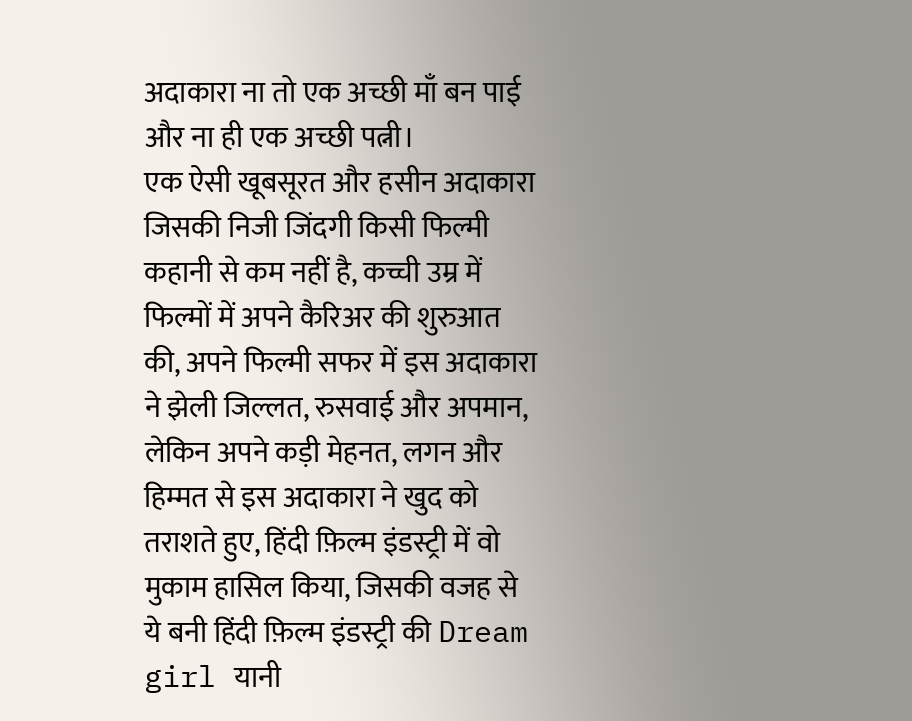अदाकारा ना तो एक अच्छी माँ बन पाई और ना ही एक अच्छी पत्नी।
एक ऐसी खूबसूरत और हसीन अदाकारा जिसकी निजी जिंदगी किसी फिल्मी कहानी से कम नहीं है, कच्ची उम्र में फिल्मों में अपने कैरिअर की शुरुआत की, अपने फिल्मी सफर में इस अदाकारा ने झेली जिल्लत, रुसवाई और अपमान, लेकिन अपने कड़ी मेहनत, लगन और हिम्मत से इस अदाकारा ने खुद को तराशते हुए, हिंदी फ़िल्म इंडस्ट्री में वो मुकाम हासिल किया, जिसकी वजह से ये बनी हिंदी फ़िल्म इंडस्ट्री की Dream girl यानी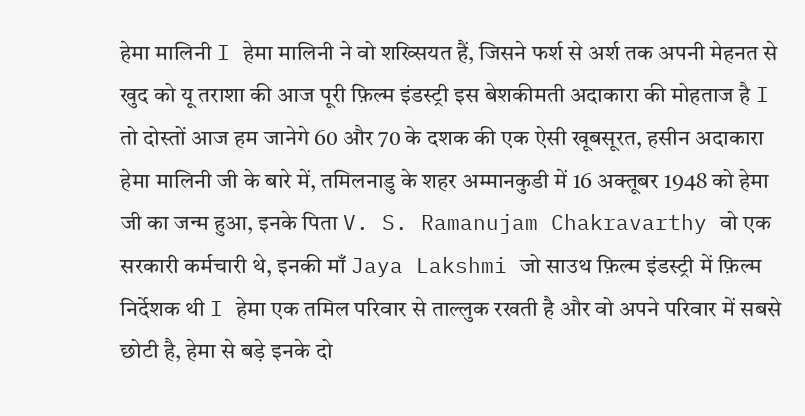हेमा मालिनी I हेमा मालिनी ने वो शख्सियत हैं, जिसने फर्श से अर्श तक अपनी मेहनत से खुद को यू तराशा की आज पूरी फ़िल्म इंडस्ट्री इस बेशकीमती अदाकारा की मोहताज है I
तो दोस्तों आज हम जानेगे 60 और 70 के दशक की एक ऐसी खूबसूरत, हसीन अदाकारा हेमा मालिनी जी के बारे में, तमिलनाडु के शहर अम्मानकुडी में 16 अक्तूबर 1948 को हेमा जी का जन्म हुआ, इनके पिता V. S. Ramanujam Chakravarthy वो एक सरकारी कर्मचारी थे, इनकी माँ Jaya Lakshmi जो साउथ फ़िल्म इंडस्ट्री में फ़िल्म निर्देशक थी I हेमा एक तमिल परिवार से ताल्लुक रखती है और वो अपने परिवार में सबसे छोटी है, हेमा से बड़े इनके दो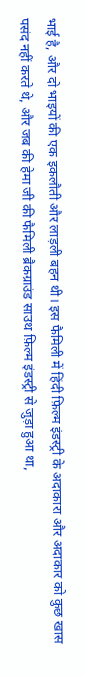भाई है, और दो भाइयों की एक इकलौती और लाड़ली बहन थी। इस फैमिली में हिंदी फ़िल्म इंडस्ट्री के अदाकारा और अदाकार को कुछ खास पसंद नहीं करते थे, और जब की हेमा जी की फैमिली ब्रैकग्राउंड साउथ फ़िल्म इंडस्ट्री से जुड़ा हुआ था,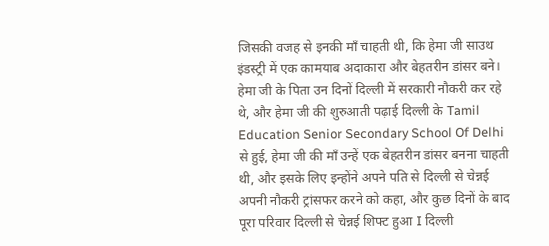जिसकी वजह से इनकी माँ चाहती थी, कि हेमा जी साउथ इंडस्ट्री में एक कामयाब अदाकारा और बेहतरीन डांसर बने।
हेमा जी के पिता उन दिनों दिल्ली में सरकारी नौकरी कर रहे थे, और हेमा जी की शुरुआती पढ़ाई दिल्ली के Tamil Education Senior Secondary School Of Delhi से हुई, हेमा जी की माँ उन्हें एक बेहतरीन डांसर बनना चाहती थी, और इसके लिए इन्होंने अपने पति से दिल्ली से चेन्नई अपनी नौकरी ट्रांसफर करने को कहा, और कुछ दिनों के बाद पूरा परिवार दिल्ली से चेन्नई शिफ्ट हुआ I दिल्ली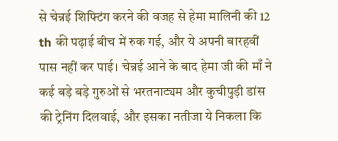से चेन्नई शिफ्टिंग करने की वजह से हेमा मालिनी की 12 th की पढ़ाई बीच में रुक गई, और ये अपनी बारहवीं पास नहीं कर पाई। चेन्नई आने के बाद हेमा जी की माँ ने कई बड़े बड़े गुरुओं से भरतनाट्यम और कुचीपुड़ी डांस की ट्रेनिंग दिलवाई, और इसका नतीजा ये निकला कि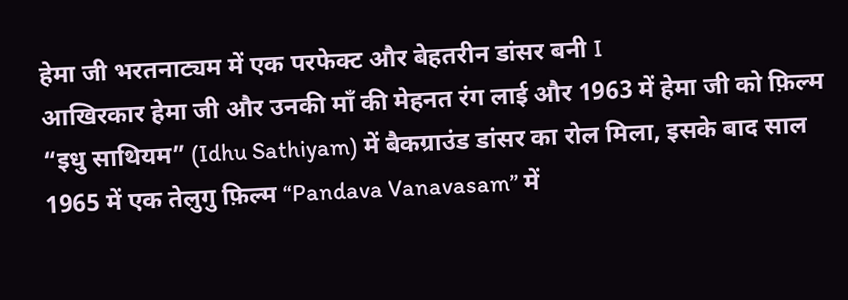हेमा जी भरतनाट्यम में एक परफेक्ट और बेहतरीन डांसर बनी I
आखिरकार हेमा जी और उनकी माँ की मेहनत रंग लाई और 1963 में हेमा जी को फ़िल्म “इधु साथियम” (Idhu Sathiyam) में बैकग्राउंड डांसर का रोल मिला, इसके बाद साल 1965 में एक तेलुगु फ़िल्म “Pandava Vanavasam” में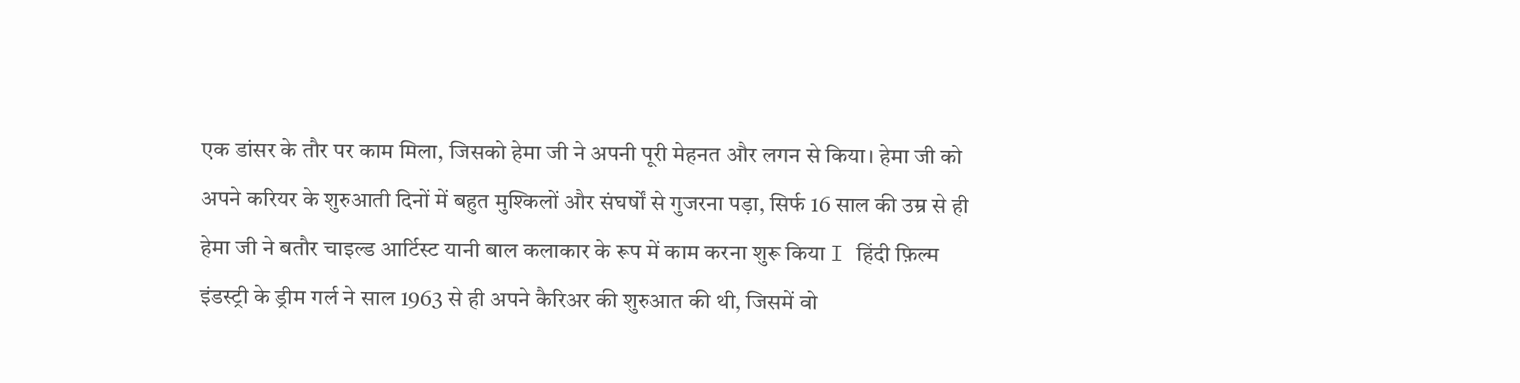एक डांसर के तौर पर काम मिला, जिसको हेमा जी ने अपनी पूरी मेहनत और लगन से किया। हेमा जी को अपने करियर के शुरुआती दिनों में बहुत मुश्किलों और संघर्षों से गुजरना पड़ा, सिर्फ 16 साल की उम्र से ही हेमा जी ने बतौर चाइल्ड आर्टिस्ट यानी बाल कलाकार के रूप में काम करना शुरू किया I हिंदी फ़िल्म इंडस्ट्री के ड्रीम गर्ल ने साल 1963 से ही अपने कैरिअर की शुरुआत की थी, जिसमें वो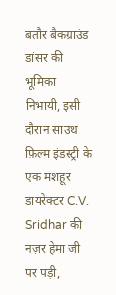बतौर बैकग्राउंड डांसर की भूमिका निभायी, इसी दौरान साउथ फ़िल्म इंडस्ट्री के एक मशहूर डायरेक्टर C.V. Sridhar की नज़र हेमा जी पर पड़ी,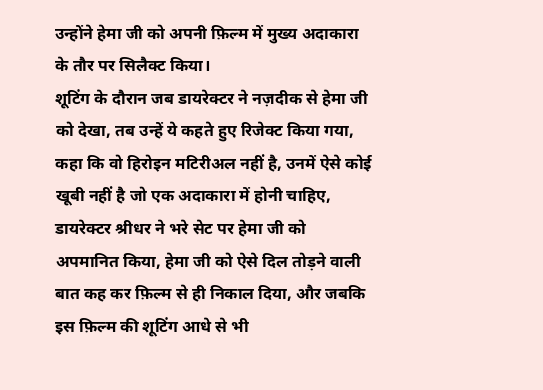उन्होंने हेमा जी को अपनी फ़िल्म में मुख्य अदाकारा के तौर पर सिलैक्ट किया।
शूटिंग के दौरान जब डायरेक्टर ने नज़दीक से हेमा जी को देखा, तब उन्हें ये कहते हुए रिजेक्ट किया गया, कहा कि वो हिरोइन मटिरीअल नहीं है, उनमें ऐसे कोई खूबी नहीं है जो एक अदाकारा में होनी चाहिए, डायरेक्टर श्रीधर ने भरे सेट पर हेमा जी को अपमानित किया, हेमा जी को ऐसे दिल तोड़ने वाली बात कह कर फ़िल्म से ही निकाल दिया, और जबकि इस फ़िल्म की शूटिंग आधे से भी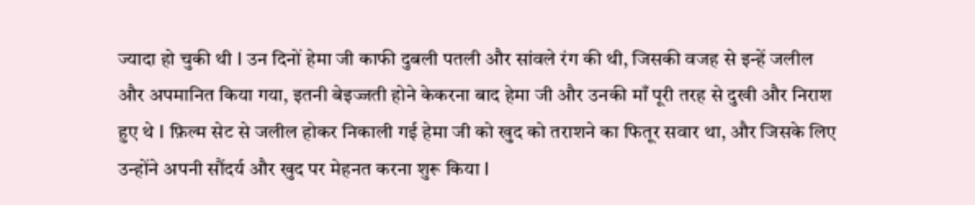ज्यादा हो चुकी थी I उन दिनों हेमा जी काफी दुबली पतली और सांवले रंग की थी, जिसकी वजह से इन्हें जलील और अपमानित किया गया, इतनी बेइज्जती होने केकरना बाद हेमा जी और उनकी माँ पूरी तरह से दुखी और निराश हुए थे I फ़िल्म सेट से जलील होकर निकाली गई हेमा जी को खुद को तराशने का फितूर सवार था, और जिसके लिए उन्होंने अपनी सौंदर्य और खुद पर मेहनत करना शुरू किया I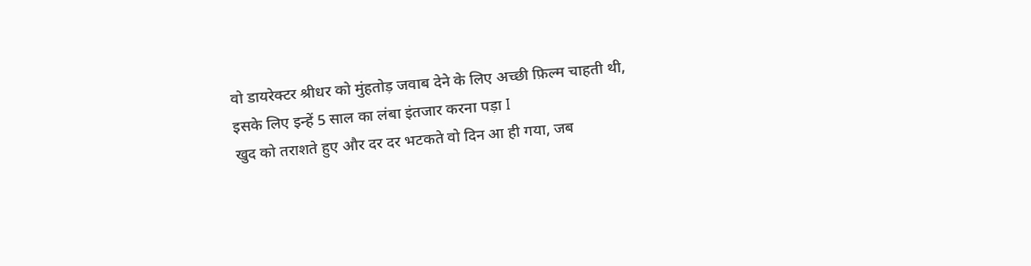वो डायरेक्टर श्रीधर को मुंहतोड़ जवाब देने के लिए अच्छी फ़िल्म चाहती थी, इसके लिए इन्हें 5 साल का लंबा इंतजार करना पड़ा I
खुद को तराशते हुए और दर दर भटकते वो दिन आ ही गया, जब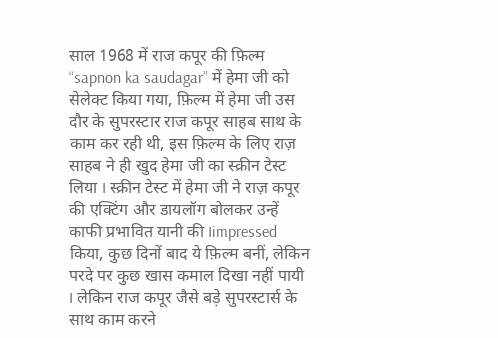साल 1968 में राज कपूर की फ़िल्म “sapnon ka saudagar” में हेमा जी को सेलेक्ट किया गया, फ़िल्म में हेमा जी उस दौर के सुपरस्टार राज कपूर साहब साथ के काम कर रही थी, इस फ़िल्म के लिए राज़ साहब ने ही खुद हेमा जी का स्क्रीन टेस्ट लिया I स्क्रीन टेस्ट में हेमा जी ने राज़ कपूर की एक्टिंग और डायलॉग बोलकर उन्हें काफी प्रभावित यानी की Iimpressed किया, कुछ दिनों बाद ये फ़िल्म बनीं, लेकिन परदे पर कुछ खास कमाल दिखा नहीं पायी I लेकिन राज कपूर जैसे बड़े सुपरस्टार्स के साथ काम करने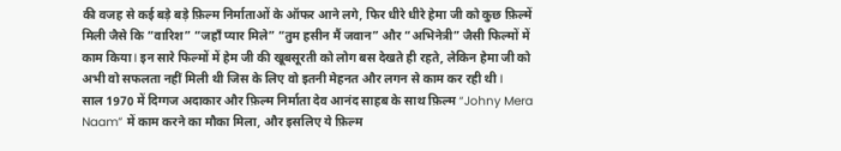की वजह से कई बड़े बड़े फ़िल्म निर्माताओं के ऑफर आने लगे, फिर धीरे धीरे हेमा जी को कुछ फ़िल्में मिली जैसे कि “वारिश” “जहाँ प्यार मिले” “तुम हसीन मैं जवान” और “अभिनेत्री” जैसी फिल्मों में काम किया I इन सारे फिल्मों में हेम जी की खूबसूरती को लोग बस देखते ही रहते, लेकिन हेमा जी को अभी वो सफलता नहीं मिली थी जिस के लिए वो इतनी मेहनत और लगन से काम कर रही थी I
साल 1970 में दिग्गज अदाकार और फ़िल्म निर्माता देव आनंद साहब के साथ फ़िल्म “Johny Mera Naam” में काम करने का मौका मिला, और इसलिए ये फ़िल्म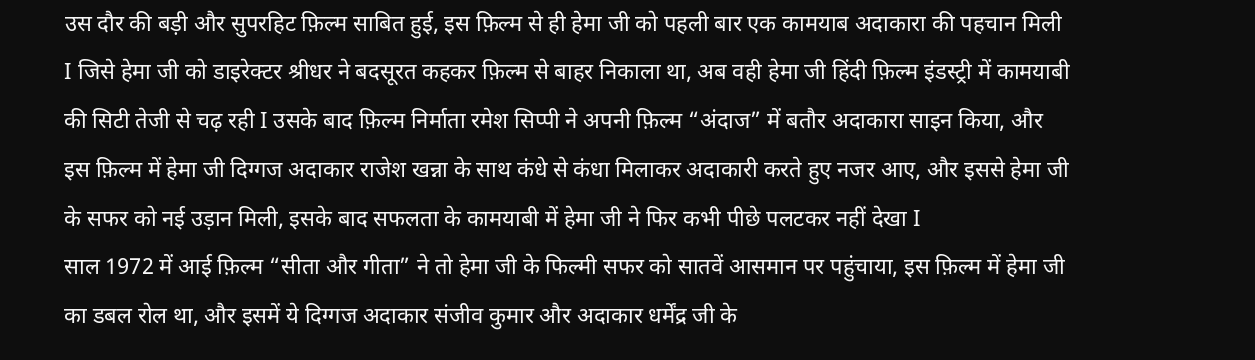उस दौर की बड़ी और सुपरहिट फ़िल्म साबित हुई, इस फ़िल्म से ही हेमा जी को पहली बार एक कामयाब अदाकारा की पहचान मिली I जिसे हेमा जी को डाइरेक्टर श्रीधर ने बदसूरत कहकर फ़िल्म से बाहर निकाला था, अब वही हेमा जी हिंदी फ़िल्म इंडस्ट्री में कामयाबी की सिटी तेजी से चढ़ रही I उसके बाद फ़िल्म निर्माता रमेश सिप्पी ने अपनी फ़िल्म “अंदाज” में बतौर अदाकारा साइन किया, और इस फ़िल्म में हेमा जी दिग्गज अदाकार राजेश खन्ना के साथ कंधे से कंधा मिलाकर अदाकारी करते हुए नजर आए, और इससे हेमा जी के सफर को नई उड़ान मिली, इसके बाद सफलता के कामयाबी में हेमा जी ने फिर कभी पीछे पलटकर नहीं देखा I
साल 1972 में आई फ़िल्म “सीता और गीता” ने तो हेमा जी के फिल्मी सफर को सातवें आसमान पर पहुंचाया, इस फ़िल्म में हेमा जी का डबल रोल था, और इसमें ये दिग्गज अदाकार संजीव कुमार और अदाकार धर्मेंद्र जी के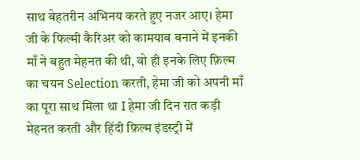साथ बेहतरीन अभिनय करते हुए नजर आए। हेमा जी के फिल्मी कैरिअर को कामयाब बनाने में इनकी माँ ने बहुत मेहनत की थी, वो ही इनके लिए फ़िल्म का चयन Selection करती, हेमा जी को अपनी माँ का पूरा साथ मिला था I हेमा जी दिन रात कड़ी मेहनत करती और हिंदी फ़िल्म इंडस्ट्री में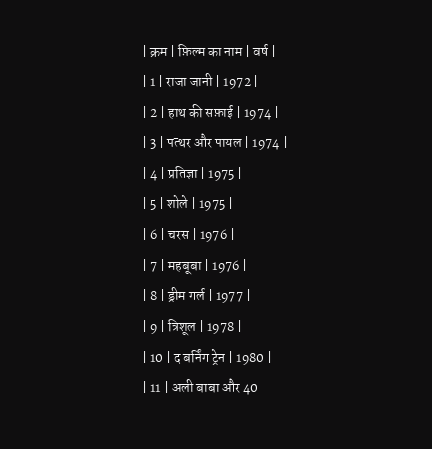| क्रम | फ़िल्म का नाम | वर्ष |
| 1 | राजा जानी | 1972 |
| 2 | हाथ की सफ़ाई | 1974 |
| 3 | पत्थर और पायल | 1974 |
| 4 | प्रतिज्ञा | 1975 |
| 5 | शोले | 1975 |
| 6 | चरस | 1976 |
| 7 | महबूबा | 1976 |
| 8 | ड्रीम गर्ल | 1977 |
| 9 | त्रिशूल | 1978 |
| 10 | द बर्निंग ट्रेन | 1980 |
| 11 | अली बाबा और 40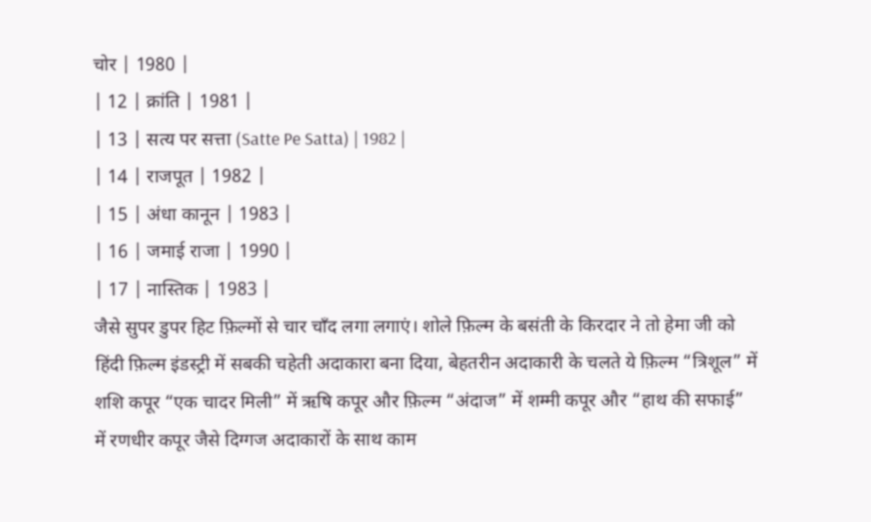चोर | 1980 |
| 12 | क्रांति | 1981 |
| 13 | सत्य पर सत्ता (Satte Pe Satta) | 1982 |
| 14 | राजपूत | 1982 |
| 15 | अंधा कानून | 1983 |
| 16 | जमाई राजा | 1990 |
| 17 | नास्तिक | 1983 |
जैसे सुपर डुपर हिट फ़िल्मों से चार चाँद लगा लगाएं। शोले फ़िल्म के बसंती के किरदार ने तो हेमा जी को हिंदी फ़िल्म इंडस्ट्री में सबकी चहेती अदाकारा बना दिया, बेहतरीन अदाकारी के चलते ये फ़िल्म “त्रिशूल” में शशि कपूर “एक चादर मिली” में ऋषि कपूर और फ़िल्म “अंदाज” में शम्मी कपूर और “हाथ की सफाई” में रणधीर कपूर जैसे दिग्गज अदाकारों के साथ काम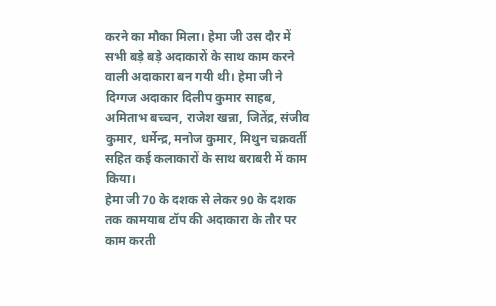करने का मौका मिला। हेमा जी उस दौर में सभी बड़े बड़े अदाकारों के साथ काम करने वाली अदाकारा बन गयी थी। हेमा जी ने दिग्गज अदाकार दिलीप कुमार साहब, अमिताभ बच्चन, राजेश खन्ना, जितेंद्र, संजीव कुमार, धर्मेन्द्र, मनोज कुमार, मिथुन चक्रवर्ती सहित कई कलाकारों के साथ बराबरी में काम किया।
हेमा जी 70 के दशक से लेकर 90 के दशक तक कामयाब टॉप की अदाकारा के तौर पर काम करती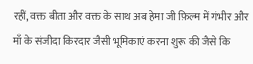रहीं, वक्त बीता और वक्त के साथ अब हेमा जी फ़िल्म में गंभीर और माँ के संजीदा किरदार जैसी भूमिकाएं करना शुरू की जैसे कि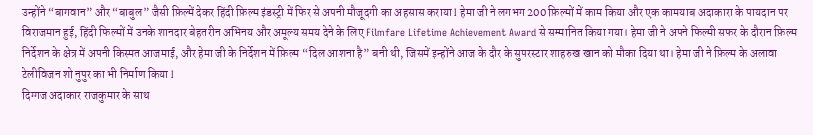उन्होंने “बागवान” और “बाबुल” जैसी फ़िल्में देकर हिंदी फ़िल्म इंडस्ट्री में फिर से अपनी मौजूदगी का अहसास कराया I हेमा जी ने लगभग 200 फ़िल्मों में काम किया और एक कामयाब अदाकारा के पायदान पर विराजमान हुई, हिंदी फिल्मों में उनके शानदार बेहतरीन अभिनय और अमूल्य समय देने के लिए Filmfare Lifetime Achievement Award से सम्मानित किया गया। हेमा जी ने अपने फिल्मी सफर के दौरान फ़िल्म निर्देशन के क्षेत्र में अपनी किस्मत आजमाई, और हेमा जी के निर्देशन में फ़िल्म “दिल आशना है” बनी थी, जिसमें इन्होंने आज के दौर के सुपरस्टार शाहरुख खान को मौका दिया था। हेमा जी ने फ़िल्म के अलावा टेलीविजन शो नुपुर का भी निर्माण किया I
दिग्गज अदाकार राजकुमार के साथ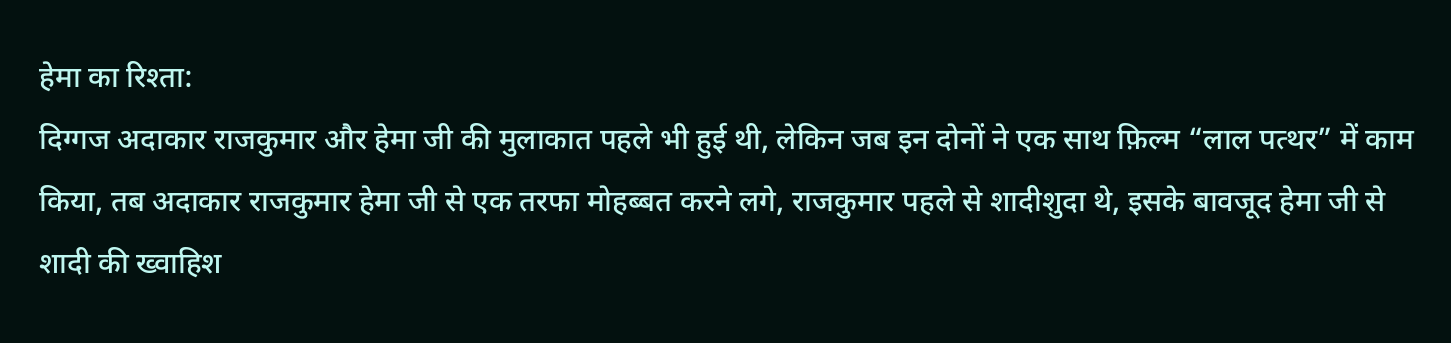हेमा का रिश्ता:
दिग्गज अदाकार राजकुमार और हेमा जी की मुलाकात पहले भी हुई थी, लेकिन जब इन दोनों ने एक साथ फ़िल्म “लाल पत्थर” में काम किया, तब अदाकार राजकुमार हेमा जी से एक तरफा मोहब्बत करने लगे, राजकुमार पहले से शादीशुदा थे, इसके बावजूद हेमा जी से शादी की ख्वाहिश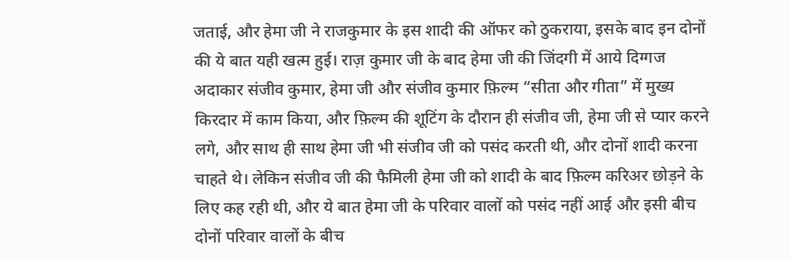जताई, और हेमा जी ने राजकुमार के इस शादी की ऑफर को ठुकराया, इसके बाद इन दोनों की ये बात यही खत्म हुई। राज़ कुमार जी के बाद हेमा जी की जिंदगी में आये दिग्गज अदाकार संजीव कुमार, हेमा जी और संजीव कुमार फ़िल्म “सीता और गीता” में मुख्य किरदार में काम किया, और फ़िल्म की शूटिंग के दौरान ही संजीव जी, हेमा जी से प्यार करने लगे, और साथ ही साथ हेमा जी भी संजीव जी को पसंद करती थी, और दोनों शादी करना चाहते थे। लेकिन संजीव जी की फैमिली हेमा जी को शादी के बाद फ़िल्म करिअर छोड़ने के लिए कह रही थी, और ये बात हेमा जी के परिवार वालों को पसंद नहीं आई और इसी बीच दोनों परिवार वालों के बीच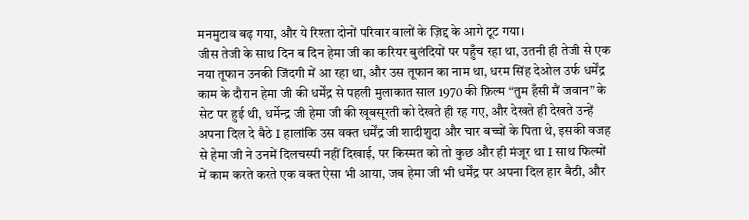मनमुटाव बढ़ गया, और ये रिश्ता दोनों परिवार वालों के ज़िद्द के आगे टूट गया।
जीस तेजी के साथ दिन ब दिन हेमा जी का करियर बुलंदियों पर पहुँच रहा था, उतनी ही तेजी से एक नया तूफान उनकी जिंदगी में आ रहा था, और उस तूफान का नाम था, धरम सिंह देओल उर्फ धर्मेंद्र काम के दौरान हेमा जी की धर्मेंद्र से पहली मुलाकात साल 1970 की फ़िल्म “तुम हँसी मैं जवान” के सेट पर हुई थी, धर्मेन्द्र जी हेमा जी की खूबसूरती को देखते ही रह गए, और देखते ही देखते उन्हें अपना दिल दे बैठे I हालांकि उस वक्त धर्मेंद्र जी शादीशुदा और चार बच्चों के पिता थे, इसकी वजह से हेमा जी ने उनमें दिलचस्पी नहीं दिखाई, पर किस्मत को तो कुछ और ही मंजूर था I साथ फिल्मों में काम करते करते एक वक्त ऐसा भी आया, जब हेमा जी भी धर्मेंद्र पर अपना दिल हार बैठी, और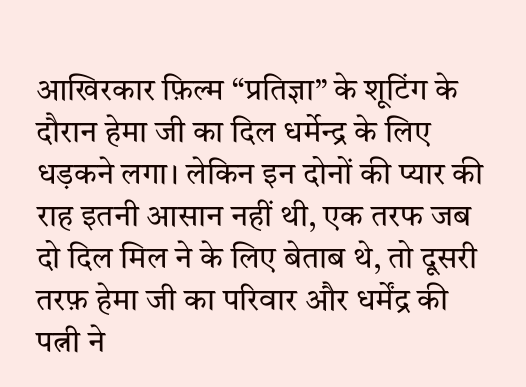आखिरकार फ़िल्म “प्रतिज्ञा” के शूटिंग के दौरान हेमा जी का दिल धर्मेन्द्र के लिए धड़कने लगा। लेकिन इन दोनों की प्यार की राह इतनी आसान नहीं थी, एक तरफ जब दो दिल मिल ने के लिए बेताब थे, तो दूसरी तरफ़ हेमा जी का परिवार और धर्मेंद्र की पत्नी ने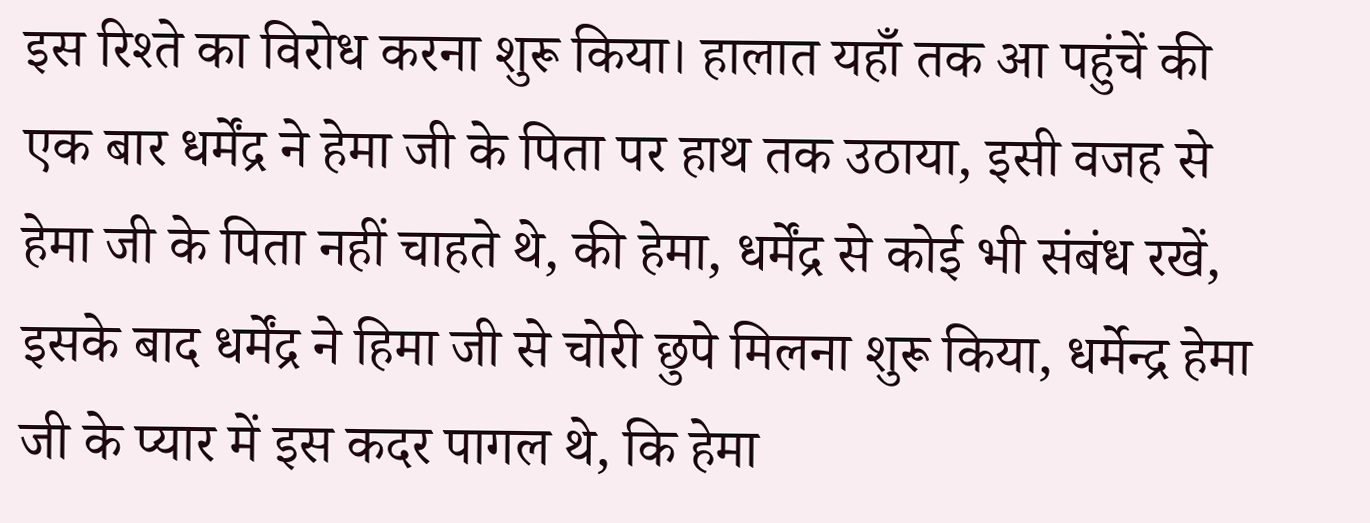इस रिश्ते का विरोध करना शुरू किया। हालात यहाँ तक आ पहुंचें की एक बार धर्मेंद्र ने हेमा जी के पिता पर हाथ तक उठाया, इसी वजह से हेमा जी के पिता नहीं चाहते थे, की हेमा, धर्मेंद्र से कोई भी संबंध रखें, इसके बाद धर्मेंद्र ने हिमा जी से चोरी छुपे मिलना शुरू किया, धर्मेन्द्र हेमा जी के प्यार में इस कदर पागल थे, कि हेमा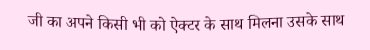जी का अपने किसी भी को ऐक्टर के साथ मिलना उसके साथ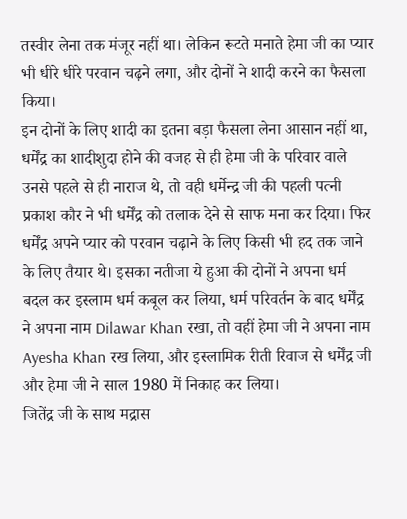तस्वीर लेना तक मंजूर नहीं था। लेकिन रूटते मनाते हेमा जी का प्यार भी धीरे धीरे परवान चढ़ने लगा, और दोनों ने शादी करने का फैसला किया।
इन दोनों के लिए शादी का इतना बड़ा फैसला लेना आसान नहीं था, धर्मेंद्र का शादीशुदा होने की वजह से ही हेमा जी के परिवार वाले उनसे पहले से ही नाराज थे, तो वही धर्मेन्द्र जी की पहली पत्नी प्रकाश कौर ने भी धर्मेंद्र को तलाक देने से साफ मना कर दिया। फिर धर्मेंद्र अपने प्यार को परवान चढ़ाने के लिए किसी भी हद तक जाने के लिए तैयार थे। इसका नतीजा ये हुआ की दोनों ने अपना धर्म बदल कर इस्लाम धर्म कबूल कर लिया, धर्म परिवर्तन के बाद धर्मेंद्र ने अपना नाम Dilawar Khan रखा, तो वहीं हेमा जी ने अपना नाम Ayesha Khan रख लिया, और इस्लामिक रीती रिवाज से धर्मेंद्र जी और हेमा जी ने साल 1980 में निकाह कर लिया।
जितेंद्र जी के साथ मद्रास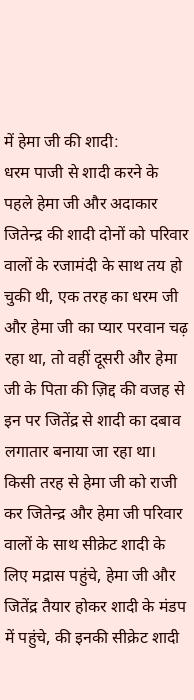में हेमा जी की शादी:
धरम पाजी से शादी करने के पहले हेमा जी और अदाकार जितेन्द्र की शादी दोनों को परिवार वालों के रजामंदी के साथ तय हो चुकी थी, एक तरह का धरम जी और हेमा जी का प्यार परवान चढ़ रहा था, तो वहीं दूसरी और हेमा जी के पिता की ज़िद्द की वजह से इन पर जितेंद्र से शादी का दबाव लगातार बनाया जा रहा था। किसी तरह से हेमा जी को राजी कर जितेन्द्र और हेमा जी परिवार वालों के साथ सीक्रेट शादी के लिए मद्रास पहुंचे, हेमा जी और जितेंद्र तैयार होकर शादी के मंडप में पहुंचे, की इनकी सीक्रेट शादी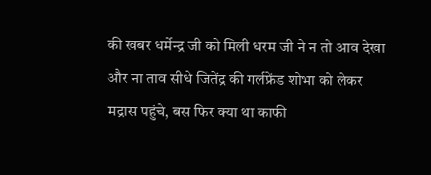की खबर धर्मेन्द्र जी को मिली धरम जी ने न तो आव देखा और ना ताव सीधे जितेंद्र की गर्लफ्रेंड शोभा को लेकर मद्रास पहुंचे, बस फिर क्या था काफी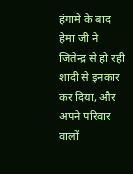हंगामे के बाद हेमा जी ने जितेन्द्र से हो रही शादी से इनकार कर दिया, और अपने परिवार वालों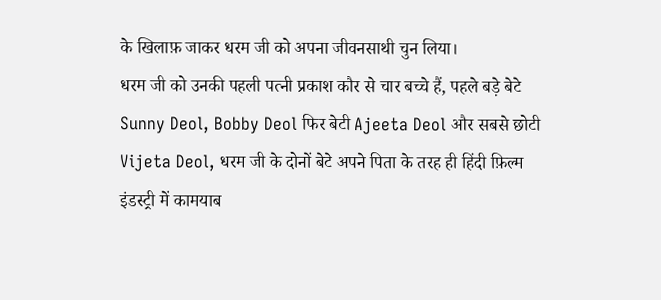के खिलाफ़ जाकर धरम जी को अपना जीवनसाथी चुन लिया।
धरम जी को उनकी पहली पत्नी प्रकाश कौर से चार बच्चे हैं, पहले बड़े बेटे Sunny Deol, Bobby Deol फिर बेटी Ajeeta Deol और सबसे छोटी Vijeta Deol, धरम जी के दोनों बेटे अपने पिता के तरह ही हिंदी फ़िल्म इंडस्ट्री में कामयाब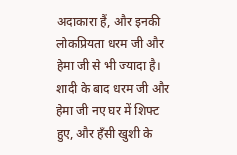अदाकारा हैं, और इनकी लोकप्रियता धरम जी और हेमा जी से भी ज्यादा है। शादी के बाद धरम जी और हेमा जी नए घर में शिफ्ट हुए, और हँसी खुशी के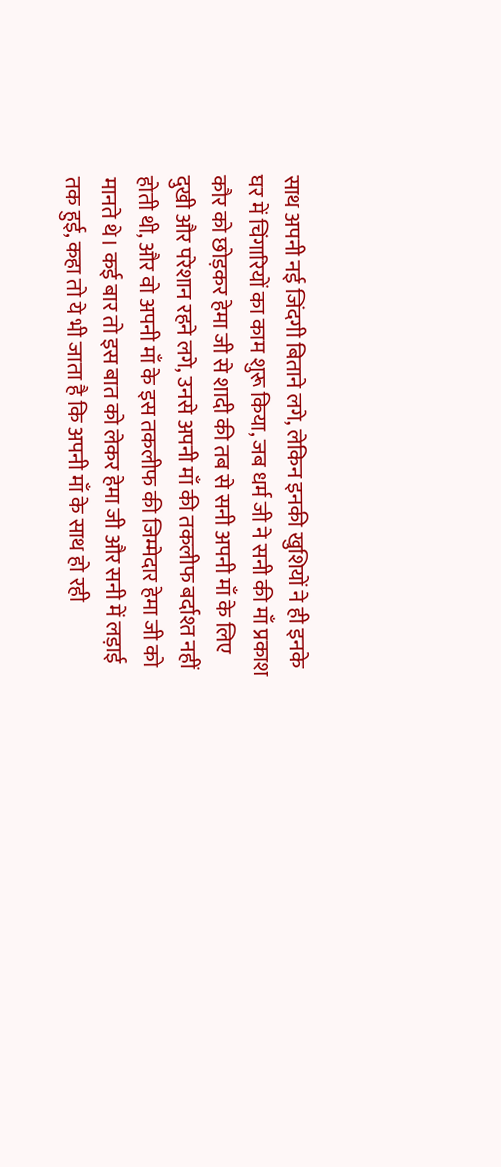साथ अपनी नई जिंदगी बिताने लगे, लेकिन इनकी खुशियों ने ही इनके घर में चिंगारियों का काम शुरू किया, जब धर्म जी ने सनी की माँ प्रकाश कौर को छोड़कर हेमा जी से शादी की तब से सनी अपनी माँ के लिए दुखी और परेशान रहने लगे, उनसे अपनी माँ की तकलीफ बर्दाश्त नहीं होती थी, और वो अपनी माँ के इस तकलीफ की जिम्मेदार हेमा जी को मानते थे। कई बार तो इस बात को लेकर हेमा जी और सनी में लड़ाई तक हुई, कहा तो ये भी जाता है कि अपनी माँ के साथ हो रही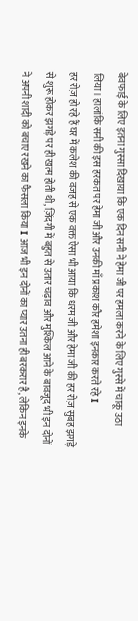बेवफाई के लिए इतना गुस्सा दिखाया कि एक दिन सनी ने हेमा जी पर हमला करने के लिए गुस्से में चाकू उठा लिया। हालांकि सनी की इस हरकत पर हेमा जी और उनकी माँ प्रकाश कौर हमेशा इनकार करते रहे I
हर रोज़ हो रहे हैं घर में कलेश की वजह से एक वक्त ऐसा भी आया कि धरम जी और हेमा जी की हर रोज़ सुबह झगड़े से शुरू होकर झगड़े पर ही खत्म होती थी, ज़िंदगी में बहुत से उतार चढ़ाव और मुश्किल आने के बावजूद भी इन दोनों ने अपनी शादी को बचाए रखने का फैसला किया I आज भी इन दोनों का प्यार उतना ही बरकरार है, लेकिन इनके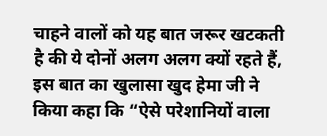चाहने वालों को यह बात जरूर खटकती है की ये दोनों अलग अलग क्यों रहते हैं, इस बात का खुलासा खुद हेमा जी ने किया कहा कि “ऐसे परेशानियों वाला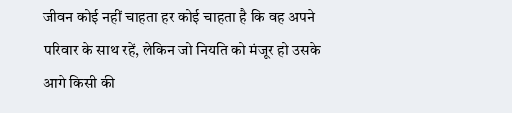जीवन कोई नहीं चाहता हर कोई चाहता है कि वह अपने परिवार के साथ रहें, लेकिन जो नियति को मंजूर हो उसके आगे किसी की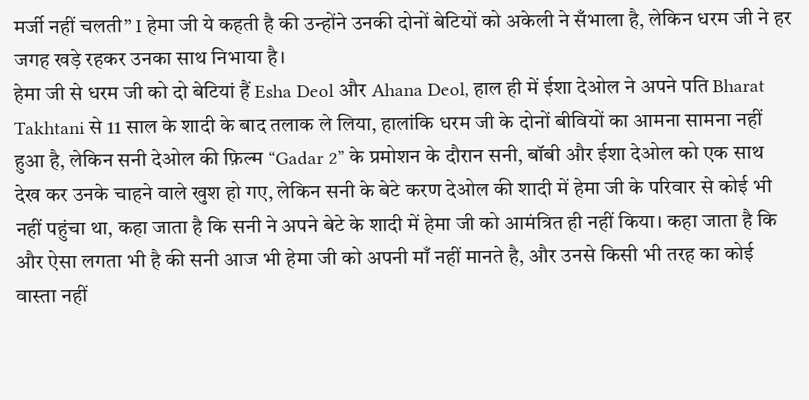मर्जी नहीं चलती” I हेमा जी ये कहती है की उन्होंने उनकी दोनों बेटियों को अकेली ने सँभाला है, लेकिन धरम जी ने हर जगह खड़े रहकर उनका साथ निभाया है।
हेमा जी से धरम जी को दो बेटियां हैं Esha Deol और Ahana Deol, हाल ही में ईशा देओल ने अपने पति Bharat Takhtani से 11 साल के शादी के बाद तलाक ले लिया, हालांकि धरम जी के दोनों बीवियों का आमना सामना नहीं हुआ है, लेकिन सनी देओल की फ़िल्म “Gadar 2” के प्रमोशन के दौरान सनी, बॉबी और ईशा देओल को एक साथ देख कर उनके चाहने वाले खुश हो गए, लेकिन सनी के बेटे करण देओल की शादी में हेमा जी के परिवार से कोई भी नहीं पहुंचा था, कहा जाता है कि सनी ने अपने बेटे के शादी में हेमा जी को आमंत्रित ही नहीं किया। कहा जाता है कि और ऐसा लगता भी है की सनी आज भी हेमा जी को अपनी माँ नहीं मानते है, और उनसे किसी भी तरह का कोई वास्ता नहीं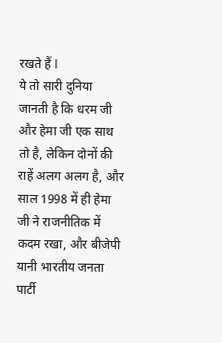रखते हैं I
ये तो सारी दुनिया जानती है कि धरम जी और हेमा जी एक साथ तो है, लेकिन दोनों की राहें अलग अलग है, और साल 1998 में ही हेमा जी ने राजनीतिक में कदम रखा, और बीजेपी यानी भारतीय जनता पार्टी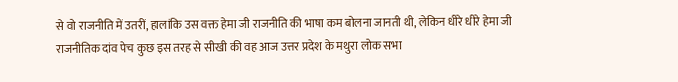से वो राजनीति में उतरीं, हालांकि उस वक्त हेमा जी राजनीति की भाषा कम बोलना जानती थी, लेकिन धीरे धीरे हेमा जी राजनीतिक दांव पेच कुछ इस तरह से सीखी की वह आज उत्तर प्रदेश के मथुरा लोक सभा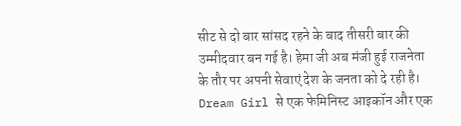सीट से दो बार सांसद रहने के बाद तीसरी बार की उम्मीदवार बन गई है। हेमा जी अब मंजी हुई राजनेता के तौर पर अपनी सेवाएं देश के जनता को दे रही है। Dream Girl से एक फेमिनिस्ट आइकॉन और एक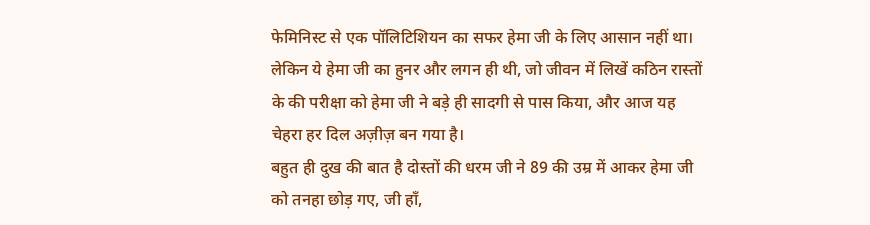फेमिनिस्ट से एक पॉलिटिशियन का सफर हेमा जी के लिए आसान नहीं था। लेकिन ये हेमा जी का हुनर और लगन ही थी, जो जीवन में लिखें कठिन रास्तों के की परीक्षा को हेमा जी ने बड़े ही सादगी से पास किया, और आज यह चेहरा हर दिल अज़ीज़ बन गया है।
बहुत ही दुख की बात है दोस्तों की धरम जी ने 89 की उम्र में आकर हेमा जी को तनहा छोड़ गए, जी हाँ,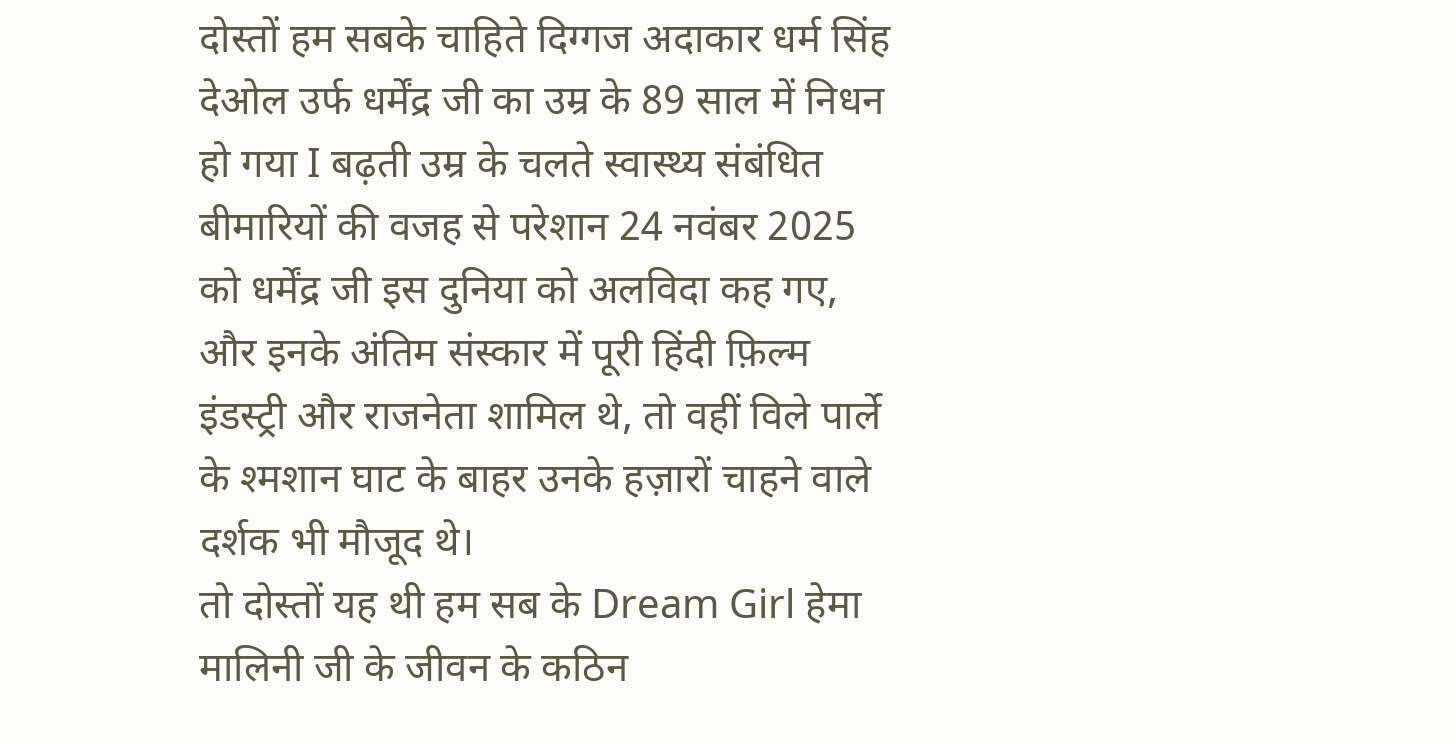दोस्तों हम सबके चाहिते दिग्गज अदाकार धर्म सिंह देओल उर्फ धर्मेंद्र जी का उम्र के 89 साल में निधन हो गया I बढ़ती उम्र के चलते स्वास्थ्य संबंधित बीमारियों की वजह से परेशान 24 नवंबर 2025 को धर्मेंद्र जी इस दुनिया को अलविदा कह गए, और इनके अंतिम संस्कार में पूरी हिंदी फ़िल्म इंडस्ट्री और राजनेता शामिल थे, तो वहीं विले पार्ले के श्मशान घाट के बाहर उनके हज़ारों चाहने वाले दर्शक भी मौजूद थे।
तो दोस्तों यह थी हम सब के Dream Girl हेमा मालिनी जी के जीवन के कठिन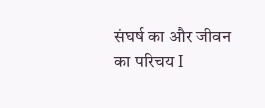संघर्ष का और जीवन का परिचय I